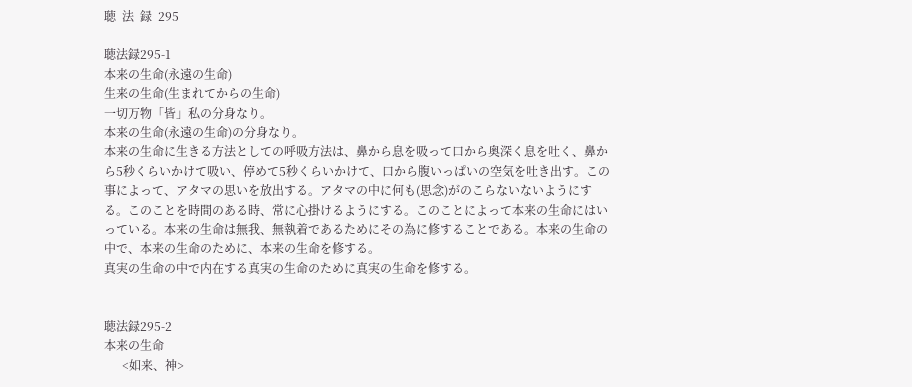聴  法  録  295

聴法録295-1
本来の生命(永遠の生命)
生来の生命(生まれてからの生命)
一切万物「皆」私の分身なり。
本来の生命(永遠の生命)の分身なり。
本来の生命に生きる方法としての呼吸方法は、鼻から息を吸って口から奥深く息を吐く、鼻から5秒くらいかけて吸い、停めて5秒くらいかけて、口から腹いっぱいの空気を吐き出す。この事によって、アタマの思いを放出する。アタマの中に何も(思念)がのこらないないようにする。このことを時間のある時、常に心掛けるようにする。このことによって本来の生命にはいっている。本来の生命は無我、無執着であるためにその為に修することである。本来の生命の中で、本来の生命のために、本来の生命を修する。
真実の生命の中で内在する真実の生命のために真実の生命を修する。


聴法録295-2
本来の生命
      <如来、神>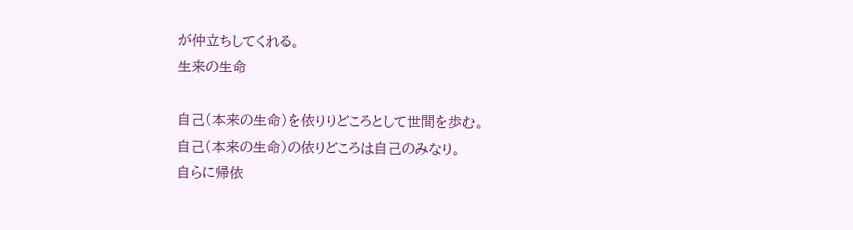が仲立ちしてくれる。
生来の生命

自己(本来の生命)を依りりどころとして世間を歩む。
自己(本来の生命)の依りどころは自己のみなり。
自らに帰依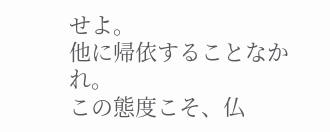せよ。
他に帰依することなかれ。
この態度こそ、仏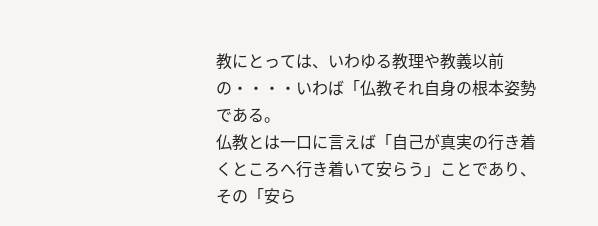教にとっては、いわゆる教理や教義以前の・・・・いわば「仏教それ自身の根本姿勢である。
仏教とは一口に言えば「自己が真実の行き着くところへ行き着いて安らう」ことであり、その「安ら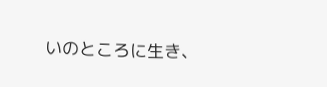いのところに生き、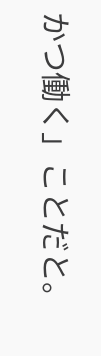かつ働く」ことだと。